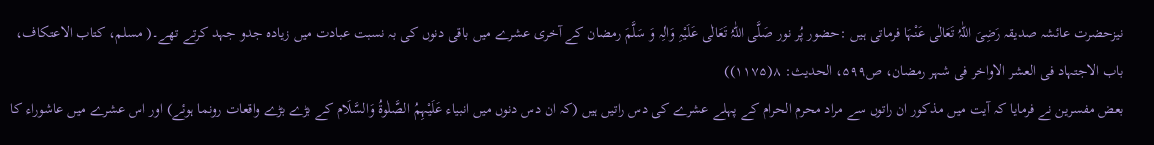نیزحضرت عائشہ صدیقہ رَضِیَ اللّٰہُ تَعَالٰی عَنْہَا فرماتی ہیں :حضور پُر نور صَلَّی اللّٰہُ تَعَالٰی عَلَیْہِ وَاٰلِہ وَ سَلَّمَ رمضان کے آخری عشرے میں باقی دنوں کی بہ نسبت عبادت میں زیادہ جدو جہد کرتے تھے۔( مسلم، کتاب الاعتکاف، باب الاجتہاد فی العشر الاواخر فی شہر رمضان، ص۵۹۹، الحدیث: ۸(۱۱۷۵))
بعض مفسرین نے فرمایا کہ آیت میں مذکور ان راتوں سے مراد محرم الحرام کے پہلے عشرے کی دس راتیں ہیں (کہ ان دس دنوں میں انبیاء عَلَیْہِمُ الصَّلٰوۃُ وَالسَّلَام کے بڑے بڑے واقعات رونما ہوئے) اور اس عشرے میں عاشوراء کا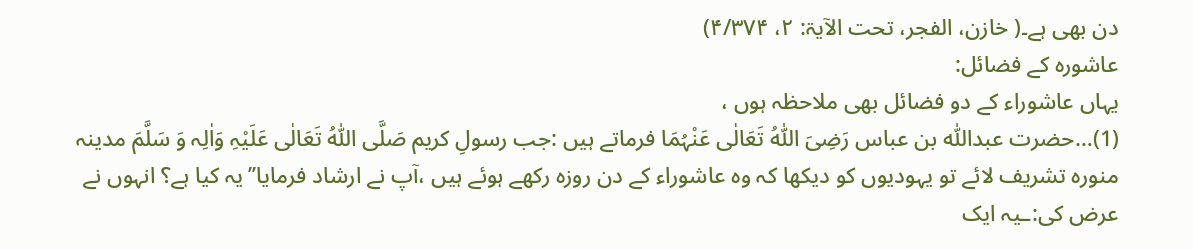دن بھی ہے۔( خازن، الفجر، تحت الآیۃ: ۲، ۴/۳۷۴)
عاشورہ کے فضائل:
یہاں عاشوراء کے دو فضائل بھی ملاحظہ ہوں ،
(1)…حضرت عبداللّٰہ بن عباس رَضِیَ اللّٰہُ تَعَالٰی عَنْہُمَا فرماتے ہیں :جب رسولِ کریم صَلَّی اللّٰہُ تَعَالٰی عَلَیْہِ وَاٰلِہ وَ سَلَّمَ مدینہ منورہ تشریف لائے تو یہودیوں کو دیکھا کہ وہ عاشوراء کے دن روزہ رکھے ہوئے ہیں ،آپ نے ارشاد فرمایا’’یہ کیا ہے؟ انہوں نے عرض کی:ـیہ ایک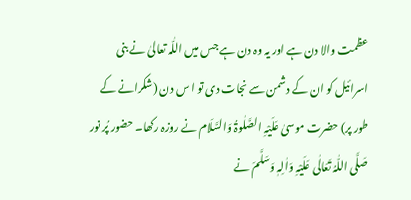عظمت والا دن ہے اور یہ وہ دن ہے جس میں اللّٰہ تعالیٰ نے بنی اسرائیل کو ان کے دشمن سے نجات دی تو ا س دن (شکرانے کے طور پر) حضرت موسیٰ عَلَیْہِ الصَّلٰوۃُ وَالسَّلَام نے روزہ رکھا۔ حضور پُر نور صَلَّی اللّٰہُ تَعَالٰی عَلَیْہِ وَاٰلِہٖ وَسَلَّمَ نے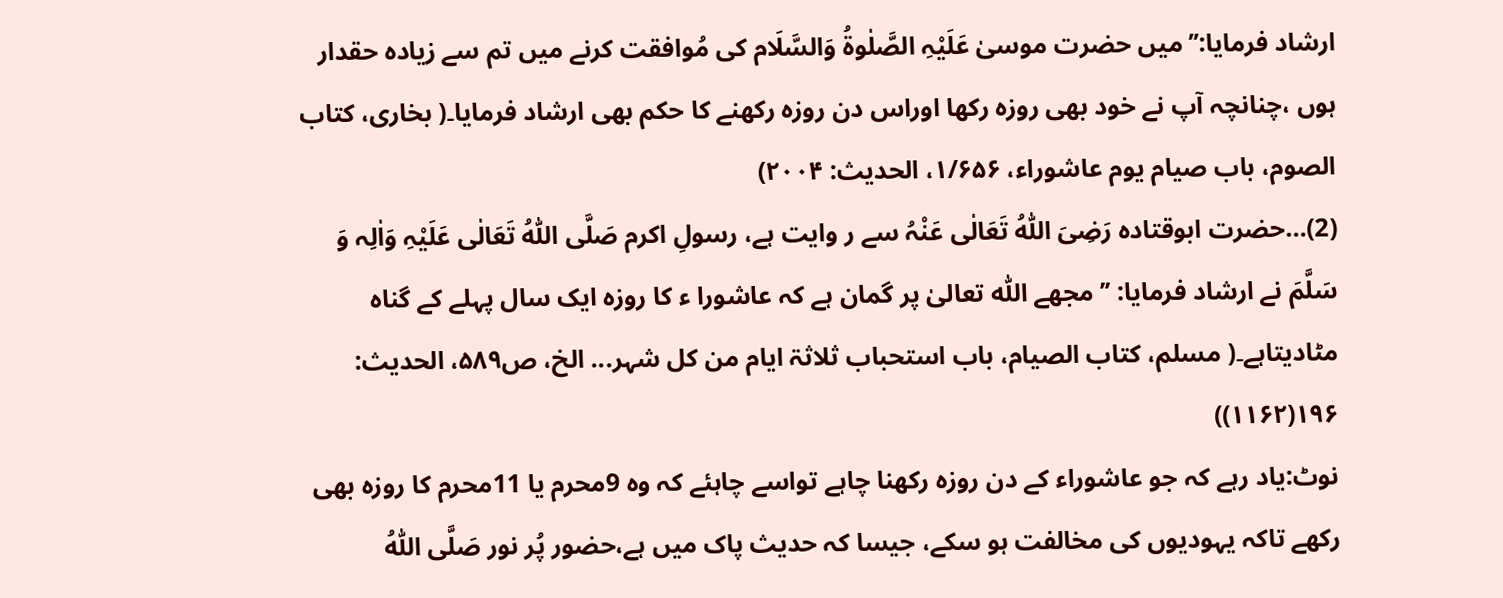ارشاد فرمایا:’’میں حضرت موسیٰ عَلَیْہِ الصَّلٰوۃُ وَالسَّلَام کی مُوافقت کرنے میں تم سے زیادہ حقدار ہوں ،چنانچہ آپ نے خود بھی روزہ رکھا اوراس دن روزہ رکھنے کا حکم بھی ارشاد فرمایا۔( بخاری، کتاب الصوم، باب صیام یوم عاشوراء، ۱/۶۵۶، الحدیث: ۲۰۰۴)
(2)…حضرت ابوقتادہ رَضِیَ اللّٰہُ تَعَالٰی عَنْہُ سے ر وایت ہے، رسولِ اکرم صَلَّی اللّٰہُ تَعَالٰی عَلَیْہِ وَاٰلِہ وَ سَلَّمَ نے ارشاد فرمایا: ’’مجھے اللّٰہ تعالیٰ پر گمان ہے کہ عاشورا ء کا روزہ ایک سال پہلے کے گناہ مٹادیتاہے۔( مسلم، کتاب الصیام، باب استحباب ثلاثۃ ایام من کل شہر... الخ، ص۵۸۹، الحدیث: ۱۹۶(۱۱۶۲))
نوٹ:یاد رہے کہ جو عاشوراء کے دن روزہ رکھنا چاہے تواسے چاہئے کہ وہ 9محرم یا 11محرم کا روزہ بھی رکھے تاکہ یہودیوں کی مخالفت ہو سکے، جیسا کہ حدیث پاک میں ہے،حضور پُر نور صَلَّی اللّٰہُ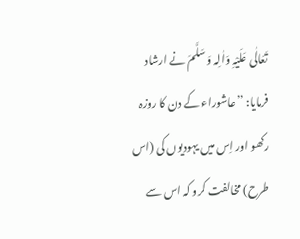تَعَالٰی عَلَیْہِ وَاٰلِہ وَ سَلَّمَ نے ارشاد فرمایا: ’’عاشوراء کے دن کا روزہ رکھو اور اِس میں یہودیوں کی (اس طرح) مخالفت کرو کہ اس سے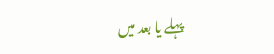پہلے یا بعد میں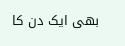بھی ایک دن کا